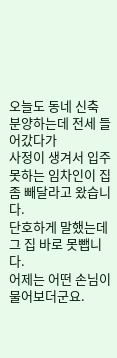오늘도 동네 신축 분양하는데 전세 들어갔다가
사정이 생겨서 입주 못하는 임차인이 집 좀 빼달라고 왔습니다.
단호하게 말했는데 그 집 바로 못뺍니다.
어제는 어떤 손님이 물어보더군요.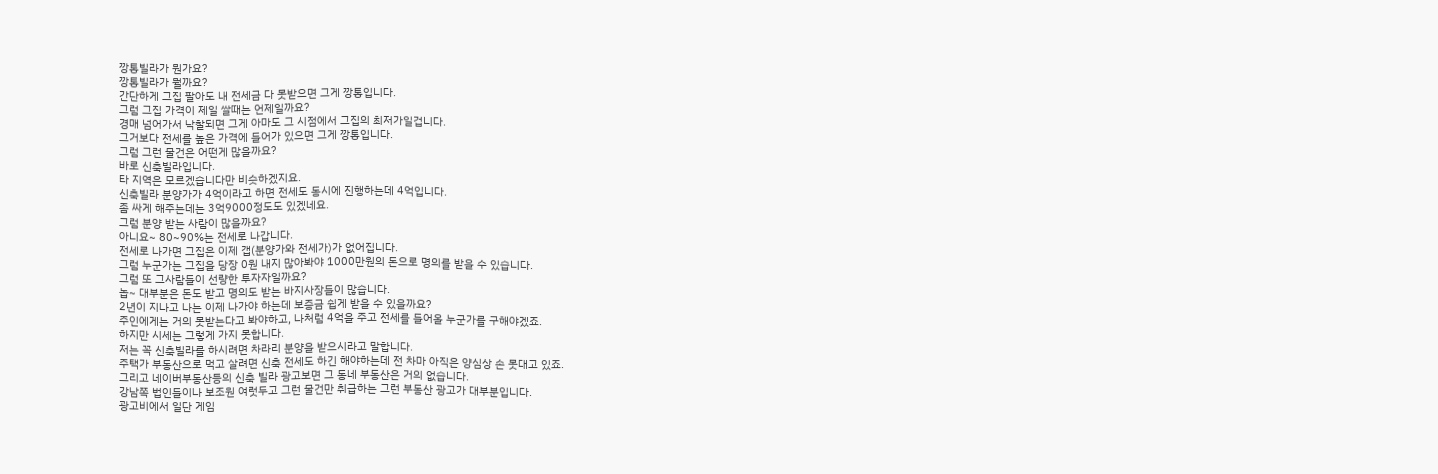깡통빌라가 뭔가요?
깡통빌라가 뭘까요?
간단하게 그집 팔아도 내 전세금 다 못받으면 그게 깡통입니다.
그럼 그집 가격이 제일 쌀때는 언제일까요?
경매 넘어가서 낙찰되면 그게 아마도 그 시점에서 그집의 최저가일겁니다.
그거보다 전세를 높은 가격에 들어가 있으면 그게 깡통입니다.
그럼 그런 물건은 어떤게 많을까요?
바로 신축빌라입니다.
타 지역은 모르겠습니다만 비슷하겠지요.
신축빌라 분양가가 4억이라고 하면 전세도 동시에 진행하는데 4억입니다.
좀 싸게 해주는데는 3억9000정도도 있겠네요.
그럼 분양 받는 사람이 많을까요?
아니요~ 80~90%는 전세로 나갑니다.
전세로 나가면 그집은 이제 갭(분양가와 전세가)가 없어집니다.
그럼 누군가는 그집을 당장 0원 내지 많아봐야 1000만원의 돈으로 명의를 받을 수 있습니다.
그럼 또 그사람들이 선량한 투자자일까요?
놉~ 대부분은 돈도 받고 명의도 받는 바지사장들이 많습니다.
2년이 지나고 나는 이제 나가야 하는데 보증금 쉽게 받을 수 있을까요?
주인에게는 거의 못받는다고 봐야하고, 나처럼 4억을 주고 전세를 들어올 누군가를 구해야겠죠.
하지만 시세는 그렇게 가지 못합니다.
저는 꼭 신축빌라를 하시려면 차라리 분양을 받으시라고 말합니다.
주택가 부동산으로 먹고 살려면 신축 전세도 하긴 해야하는데 전 차마 아직은 양심상 손 못대고 있죠.
그리고 네이버부동산등의 신축 빌라 광고보면 그 동네 부동산은 거의 없습니다.
강남쪽 법인들이나 보조원 여럿두고 그런 물건만 취급하는 그런 부동산 광고가 대부분입니다.
광고비에서 일단 게임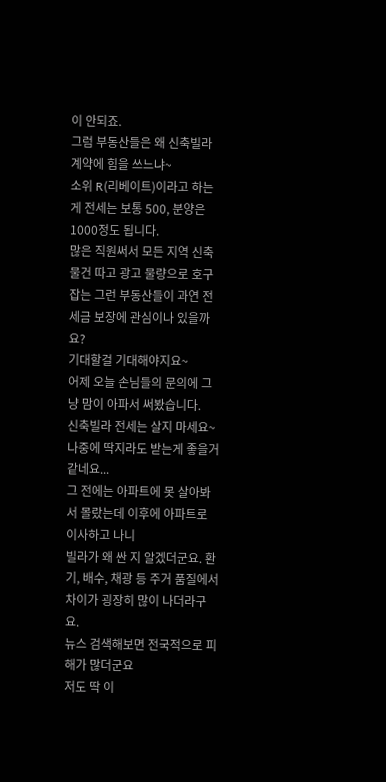이 안되죠.
그럼 부동산들은 왜 신축빌라 계약에 힘을 쓰느냐~
소위 R(리베이트)이라고 하는게 전세는 보통 500, 분양은 1000정도 됩니다.
많은 직원써서 모든 지역 신축 물건 따고 광고 물량으로 호구 잡는 그런 부동산들이 과연 전세금 보장에 관심이나 있을까요?
기대할걸 기대해야지요~
어제 오늘 손님들의 문의에 그냥 맘이 아파서 써봤습니다.
신축빌라 전세는 살지 마세요~
나중에 딱지라도 받는게 좋을거같네요...
그 전에는 아파트에 못 살아봐서 몰랐는데 이후에 아파트로 이사하고 나니
빌라가 왜 싼 지 알겠더군요. 환기, 배수, 채광 등 주거 품질에서 차이가 굉장히 많이 나더라구요.
뉴스 검색해보면 전국적으로 피해가 많더군요
저도 딱 이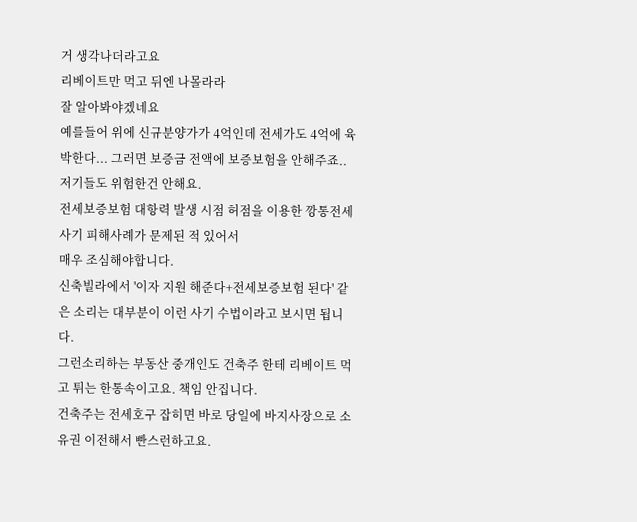거 생각나더라고요
리베이트만 먹고 뒤엔 나몰라라
잘 알아봐야겠네요
예를들어 위에 신규분양가가 4억인데 전세가도 4억에 육박한다... 그러면 보증금 전액에 보증보험을 안해주죠..
저기들도 위험한건 안해요.
전세보증보험 대항력 발생 시점 허점을 이용한 깡통전세사기 피해사례가 문제된 적 있어서
매우 조심해야합니다.
신축빌라에서 '이자 지원 해준다+전세보증보험 된다' 같은 소리는 대부분이 이런 사기 수법이라고 보시면 됩니다.
그런소리하는 부동산 중개인도 건축주 한테 리베이트 먹고 튀는 한통속이고요. 책임 안집니다.
건축주는 전세호구 잡히면 바로 당일에 바지사장으로 소유권 이전해서 빤스런하고요.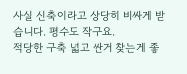사실 신축이라고 상당히 비싸게 받습니다. 평수도 작구요.
적당한 구축 넓고 싼거 찾는게 좋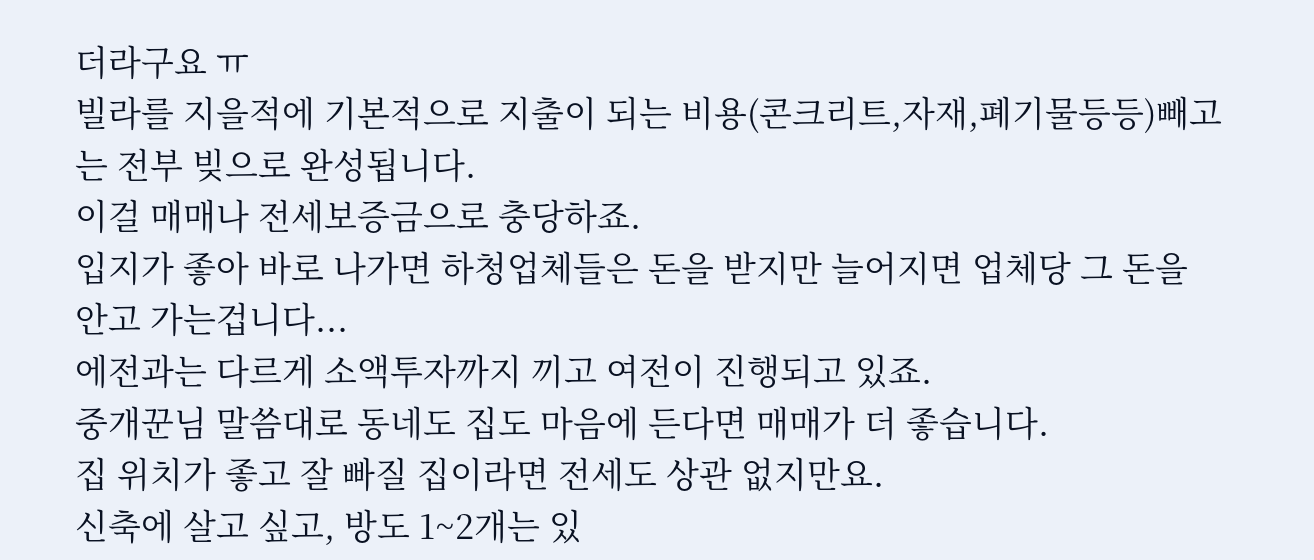더라구요 ㅠ
빌라를 지을적에 기본적으로 지출이 되는 비용(콘크리트,자재,폐기물등등)빼고는 전부 빚으로 완성됩니다.
이걸 매매나 전세보증금으로 충당하죠.
입지가 좋아 바로 나가면 하청업체들은 돈을 받지만 늘어지면 업체당 그 돈을 안고 가는겁니다...
에전과는 다르게 소액투자까지 끼고 여전이 진행되고 있죠.
중개꾼님 말씀대로 동네도 집도 마음에 든다면 매매가 더 좋습니다.
집 위치가 좋고 잘 빠질 집이라면 전세도 상관 없지만요.
신축에 살고 싶고, 방도 1~2개는 있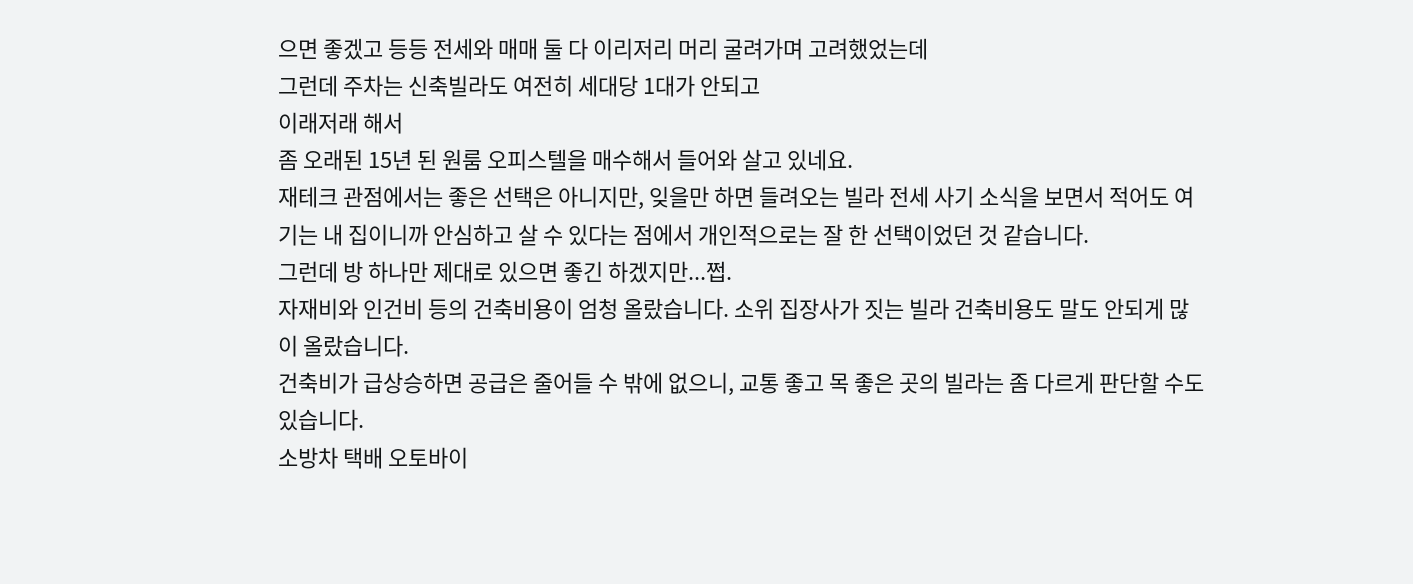으면 좋겠고 등등 전세와 매매 둘 다 이리저리 머리 굴려가며 고려했었는데
그런데 주차는 신축빌라도 여전히 세대당 1대가 안되고
이래저래 해서
좀 오래된 15년 된 원룸 오피스텔을 매수해서 들어와 살고 있네요.
재테크 관점에서는 좋은 선택은 아니지만, 잊을만 하면 들려오는 빌라 전세 사기 소식을 보면서 적어도 여기는 내 집이니까 안심하고 살 수 있다는 점에서 개인적으로는 잘 한 선택이었던 것 같습니다.
그런데 방 하나만 제대로 있으면 좋긴 하겠지만...쩝.
자재비와 인건비 등의 건축비용이 엄청 올랐습니다. 소위 집장사가 짓는 빌라 건축비용도 말도 안되게 많이 올랐습니다.
건축비가 급상승하면 공급은 줄어들 수 밖에 없으니, 교통 좋고 목 좋은 곳의 빌라는 좀 다르게 판단할 수도 있습니다.
소방차 택배 오토바이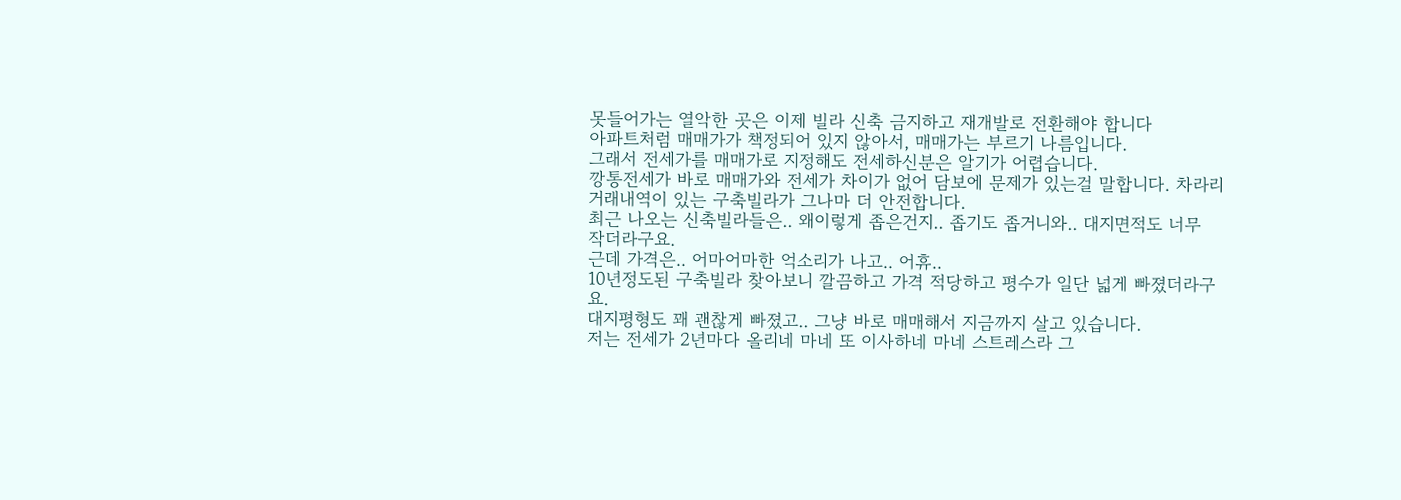못들어가는 열악한 곳은 이제 빌라 신축 금지하고 재개발로 전환해야 합니다
아파트처럼 매매가가 책정되어 있지 않아서, 매매가는 부르기 나름입니다.
그래서 전세가를 매매가로 지정해도 전세하신분은 알기가 어렵습니다.
깡통전세가 바로 매매가와 전세가 차이가 없어 담보에 문제가 있는걸 말합니다. 차라리 거래내역이 있는 구축빌라가 그나마 더 안전합니다.
최근 나오는 신축빌라들은.. 왜이렇게 좁은건지.. 좁기도 좁거니와.. 대지면적도 너무 작더라구요.
근데 가격은.. 어마어마한 억소리가 나고.. 어휴..
10년정도된 구축빌라 찾아보니 깔끔하고 가격 적당하고 평수가 일단 넓게 빠졌더라구요.
대지평형도 꽤 괜찮게 빠졌고.. 그냥 바로 매매해서 지금까지 살고 있습니다.
저는 전세가 2년마다 올리네 마네 또 이사하네 마네 스트레스라 그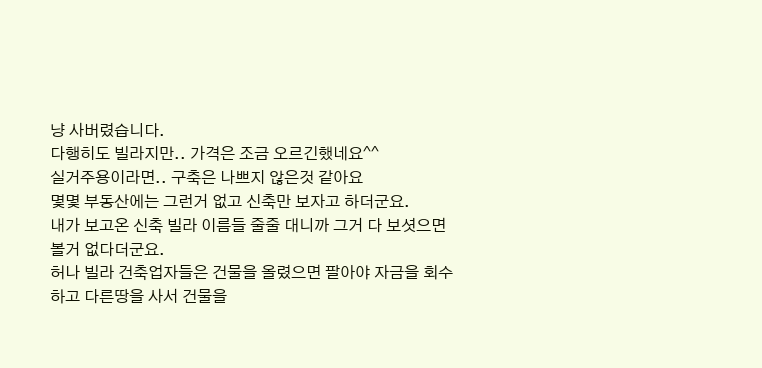냥 사버렸습니다.
다행히도 빌라지만.. 가격은 조금 오르긴했네요^^
실거주용이라면.. 구축은 나쁘지 않은것 같아요
몇몇 부동산에는 그런거 없고 신축만 보자고 하더군요.
내가 보고온 신축 빌라 이름들 줄줄 대니까 그거 다 보셧으면 볼거 없다더군요.
허나 빌라 건축업자들은 건물을 올렸으면 팔아야 자금을 회수하고 다른땅을 사서 건물을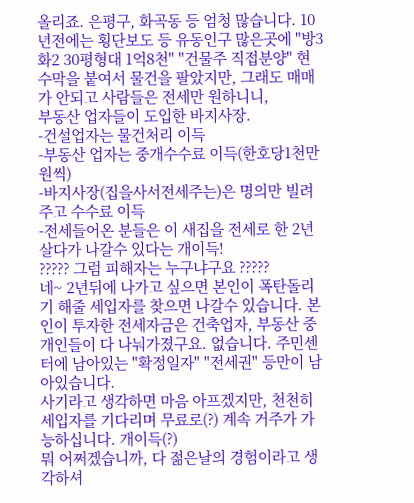올리죠. 은평구, 화곡동 등 엄청 많습니다. 10년전에는 횡단보도 등 유동인구 많은곳에 "방3화2 30평형대 1억8천" "건물주 직접분양" 현수막을 붙여서 물건을 팔았지만, 그래도 매매가 안되고 사람들은 전세만 원하니니,
부동산 업자들이 도입한 바지사장.
-건설업자는 물건처리 이득
-부동산 업자는 중개수수료 이득(한호당1천만원씩)
-바지사장(집을사서전세주는)은 명의만 빌려주고 수수료 이득
-전세들어온 분들은 이 새집을 전세로 한 2년살다가 나갈수 있다는 개이득!
????? 그럼 피해자는 누구냐구요 ?????
네~ 2년뒤에 나가고 싶으면 본인이 폭탄돌리기 해줄 세입자를 찾으면 나갈수 있습니다. 본인이 투자한 전세자금은 건축업자, 부동산 중개인들이 다 나눠가졌구요. 없습니다. 주민센터에 남아있는 "확정일자" "전세권" 등만이 남아있습니다.
사기라고 생각하면 마음 아프겠지만, 천천히 세입자를 기다리며 무료로(?) 계속 거주가 가능하십니다. 개이득(?)
뭐 어쩌겠습니까, 다 젊은날의 경험이라고 생각하셔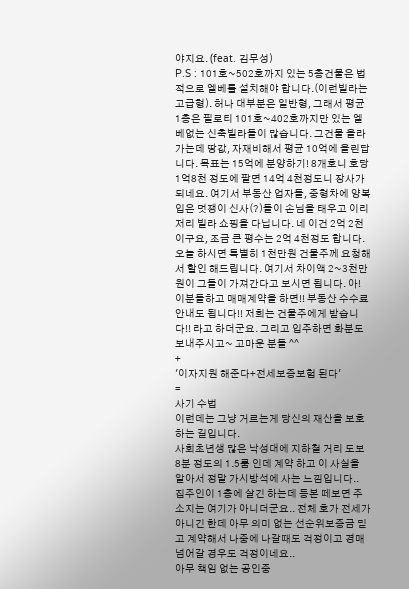야지요. (feat. 김무성)
P.S : 101호~502호까지 있는 5층건물은 법적으로 엘베를 설치해야 합니다.(이런빌라는 고급형). 허나 대부분은 일반형, 그래서 평균 1층은 필로티 101호~402호까지만 있는 엘베없는 신축빌라들이 많습니다. 그건물 올라가는데 땅값, 자재비해서 평균 10억에 올린답니다. 목표는 15억에 분양하기! 8개호니 호당 1억8천 정도에 팔면 14억 4천정도니 장사가 되네요. 여기서 부동산 업자들, 중형차에 양복입은 멋쟁이 신사(?)들이 손님을 태우고 이리저리 빌라 쇼핑을 다닙니다. 네 이건 2억 2천이구요, 조금 큰 평수는 2억 4천정도 합니다. 오늘 하시면 특별히 1천만원 건물주께 요청해서 할인 해드립니다. 여기서 차이액 2~3천만원이 그들이 가져간다고 보시면 됩니다. 아! 이분들하고 매매계약을 하면!! 부동산 수수료 안내도 됩니다!! 저희는 건물주에게 받습니다!! 라고 하더군요. 그리고 입주하면 화분도 보내주시고~ 고마운 분들 ^^
+
'이자지원 해준다+전세보증보험 된다'
=
사기 수법
이런데는 그냥 거르는게 당신의 재산을 보호하는 길입니다.
사회초년생 많은 낙성대에 지하철 거리 도보 8분 정도의 1.5룸 인데 계약 하고 이 사실을 알아서 정말 가시방석에 사는 느낌입니다..
집주인이 1층에 살긴 하는데 등본 떼보면 주소지는 여기가 아니더군요.. 전체 호가 전세가 아니긴 한데 아무 의미 없는 선순위보증금 믿고 계약해서 나중에 나갈때도 걱정이고 경매 넘어갈 경우도 걱정이네요..
아무 책임 없는 공인중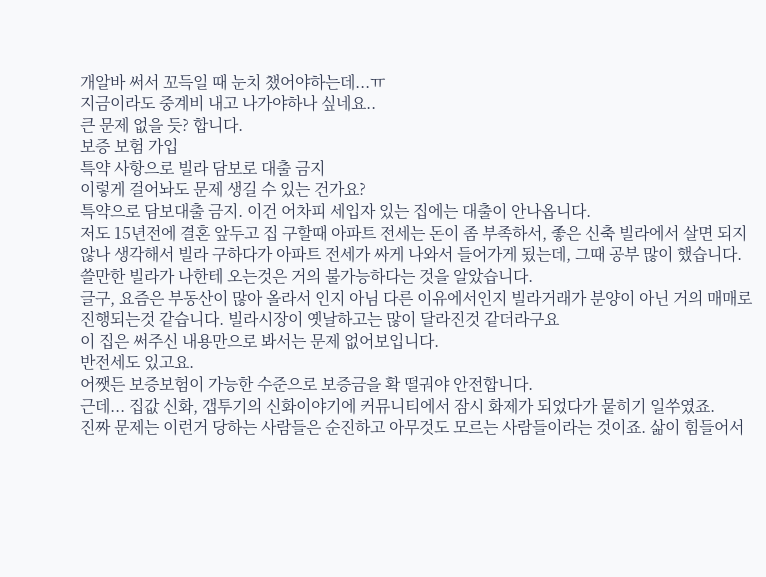개알바 써서 꼬득일 때 눈치 챘어야하는데...ㅠ
지금이라도 중계비 내고 나가야하나 싶네요..
큰 문제 없을 듯? 합니다.
보증 보험 가입
특약 사항으로 빌라 담보로 대출 금지
이렇게 걸어놔도 문제 생길 수 있는 건가요?
특약으로 담보대출 금지. 이건 어차피 세입자 있는 집에는 대출이 안나옵니다.
저도 15년전에 결혼 앞두고 집 구할때 아파트 전세는 돈이 좀 부족하서, 좋은 신축 빌라에서 살면 되지 않나 생각해서 빌라 구하다가 아파트 전세가 싸게 나와서 들어가게 됬는데, 그때 공부 많이 했습니다. 쓸만한 빌라가 나한테 오는것은 거의 불가능하다는 것을 알았습니다.
글구, 요즘은 부동산이 많아 올라서 인지 아님 다른 이유에서인지 빌라거래가 분양이 아닌 거의 매매로 진행되는것 같습니다. 빌라시장이 옛날하고는 많이 달라진것 같더라구요
이 집은 써주신 내용만으로 봐서는 문제 없어보입니다.
반전세도 있고요.
어쨋든 보증보험이 가능한 수준으로 보증금을 확 떨궈야 안전합니다.
근데... 집값 신화, 갭투기의 신화이야기에 커뮤니티에서 잠시 화제가 되었다가 뭍히기 일쑤였죠.
진짜 문제는 이런거 당하는 사람들은 순진하고 아무것도 모르는 사람들이라는 것이죠. 삶이 힘들어서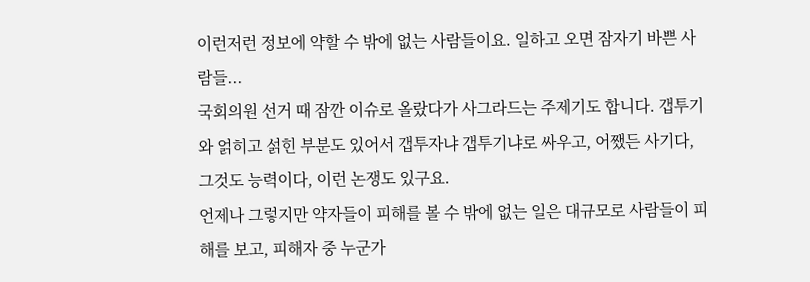이런저런 정보에 약할 수 밖에 없는 사람들이요. 일하고 오면 잠자기 바쁜 사람들...
국회의원 선거 때 잠깐 이슈로 올랐다가 사그라드는 주제기도 합니다. 갭투기와 얽히고 섥힌 부분도 있어서 갭투자냐 갭투기냐로 싸우고, 어쨌든 사기다, 그것도 능력이다, 이런 논쟁도 있구요.
언제나 그렇지만 약자들이 피해를 볼 수 밖에 없는 일은 대규모로 사람들이 피해를 보고, 피해자 중 누군가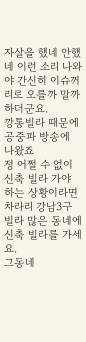자살을 했네 안했네 이런 소리 나와야 간신히 이슈꺼리로 오를까 말까 하더군요.
깡통빌라 때문에 공중파 방송에 나왔죠
정 어쩔 수 없이 신축 빌라 가야 하는 상황이라면 차라리 강남3구 빌라 많은 동네에 신축 빌라를 가세요.
그동네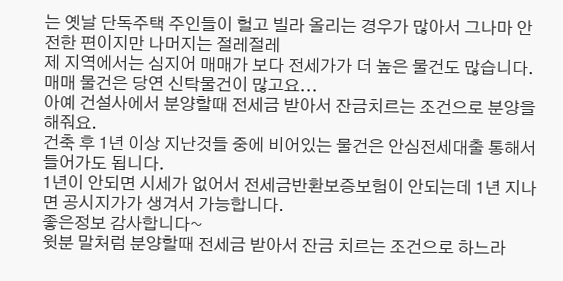는 옛날 단독주택 주인들이 헐고 빌라 올리는 경우가 많아서 그나마 안전한 편이지만 나머지는 절레절레
제 지역에서는 심지어 매매가 보다 전세가가 더 높은 물건도 많습니다.
매매 물건은 당연 신탁물건이 많고요...
아예 건설사에서 분양할때 전세금 받아서 잔금치르는 조건으로 분양을 해줘요.
건축 후 1년 이상 지난것들 중에 비어있는 물건은 안심전세대출 통해서 들어가도 됩니다.
1년이 안되면 시세가 없어서 전세금반환보증보험이 안되는데 1년 지나면 공시지가가 생겨서 가능합니다.
좋은정보 감사합니다~
윗분 말처럼 분양할때 전세금 받아서 잔금 치르는 조건으로 하느라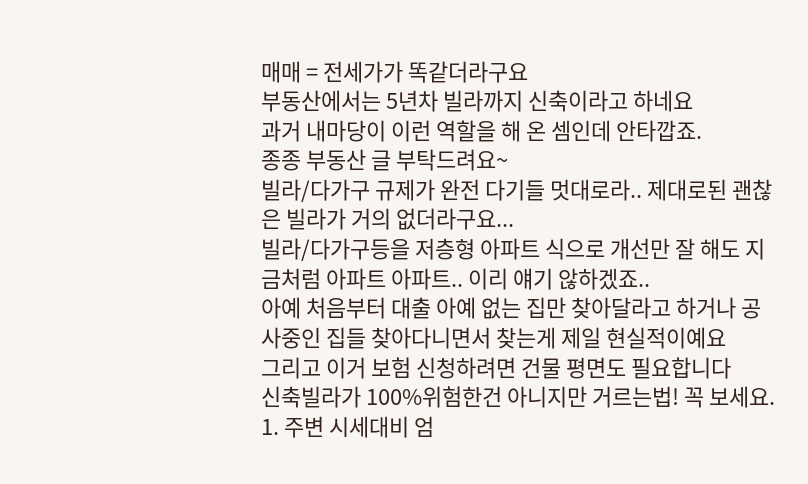매매 = 전세가가 똑같더라구요
부동산에서는 5년차 빌라까지 신축이라고 하네요
과거 내마당이 이런 역할을 해 온 셈인데 안타깝죠.
종종 부동산 글 부탁드려요~
빌라/다가구 규제가 완전 다기들 멋대로라.. 제대로된 괜찮은 빌라가 거의 없더라구요...
빌라/다가구등을 저층형 아파트 식으로 개선만 잘 해도 지금처럼 아파트 아파트.. 이리 얘기 않하겠죠..
아예 처음부터 대출 아예 없는 집만 찾아달라고 하거나 공사중인 집들 찾아다니면서 찾는게 제일 현실적이예요
그리고 이거 보험 신청하려면 건물 평면도 필요합니다
신축빌라가 100%위험한건 아니지만 거르는법! 꼭 보세요.
1. 주변 시세대비 엄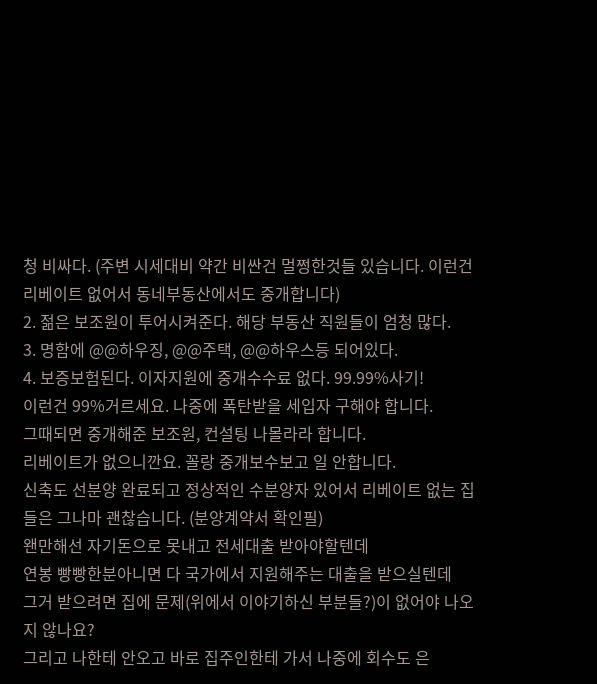청 비싸다. (주변 시세대비 약간 비싼건 멀쩡한것들 있습니다. 이런건 리베이트 없어서 동네부동산에서도 중개합니다)
2. 젊은 보조원이 투어시켜준다. 해당 부동산 직원들이 엄청 많다.
3. 명함에 @@하우징, @@주택, @@하우스등 되어있다.
4. 보증보험된다. 이자지원에 중개수수료 없다. 99.99%사기!
이런건 99%거르세요. 나중에 폭탄받을 세입자 구해야 합니다.
그때되면 중개해준 보조원, 컨설팅 나몰라라 합니다.
리베이트가 없으니깐요. 꼴랑 중개보수보고 일 안합니다.
신축도 선분양 완료되고 정상적인 수분양자 있어서 리베이트 없는 집들은 그나마 괜찮습니다. (분양계약서 확인필)
왠만해선 자기돈으로 못내고 전세대출 받아야할텐데
연봉 빵빵한분아니면 다 국가에서 지원해주는 대출을 받으실텐데
그거 받으려면 집에 문제(위에서 이야기하신 부분들?)이 없어야 나오지 않나요?
그리고 나한테 안오고 바로 집주인한테 가서 나중에 회수도 은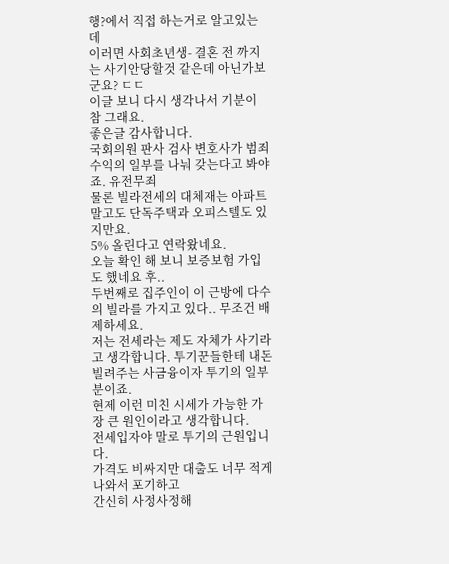행?에서 직접 하는거로 알고있는데
이러면 사회초년생- 결혼 전 까지는 사기안당할것 같은데 아닌가보군요? ㄷㄷ
이글 보니 다시 생각나서 기분이 참 그래요.
좋은글 감사합니다.
국회의원 판사 검사 변호사가 범죄수익의 일부를 나눠 갖는다고 봐야죠. 유전무죄
물론 빌라전세의 대체재는 아파트 말고도 단독주택과 오피스텔도 있지만요.
5% 올린다고 연락왔네요.
오늘 확인 해 보니 보증보험 가입도 했네요 후..
두번째로 집주인이 이 근방에 다수의 빌라를 가지고 있다.. 무조건 배제하세요.
저는 전세라는 제도 자체가 사기라고 생각합니다. 투기꾼들한테 내돈 빌려주는 사금융이자 투기의 일부분이죠.
현제 이런 미친 시세가 가능한 가장 큰 원인이라고 생각합니다.
전세입자야 말로 투기의 근원입니다.
가격도 비싸지만 대출도 너무 적게 나와서 포기하고
간신히 사정사정해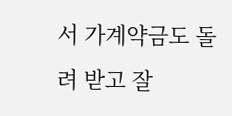서 가계약금도 돌려 받고 잘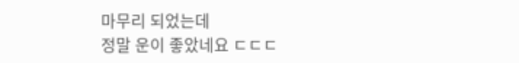마무리 되었는데
정말 운이 좋았네요 ㄷㄷㄷ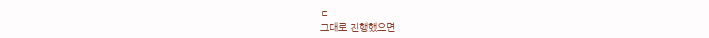ㄷ
그대로 진행했으면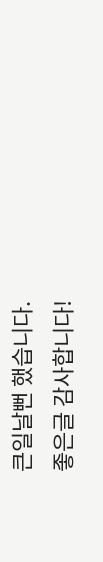큰일날뻔 했습니다.
좋은글 감사합니다!